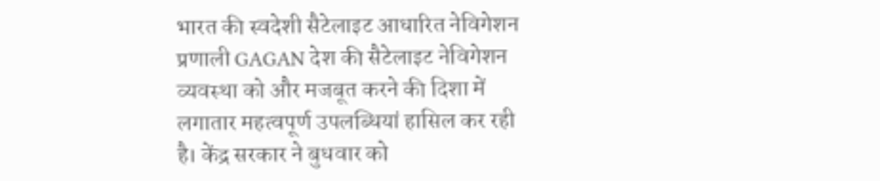भारत की स्वदेशी सैटेलाइट आधारित नेविगेशन प्रणाली GAGAN देश की सैटेलाइट नेविगेशन व्यवस्था को और मजबूत करने की दिशा में लगातार महत्वपूर्ण उपलब्धियां हासिल कर रही है। केंद्र सरकार ने बुधवार को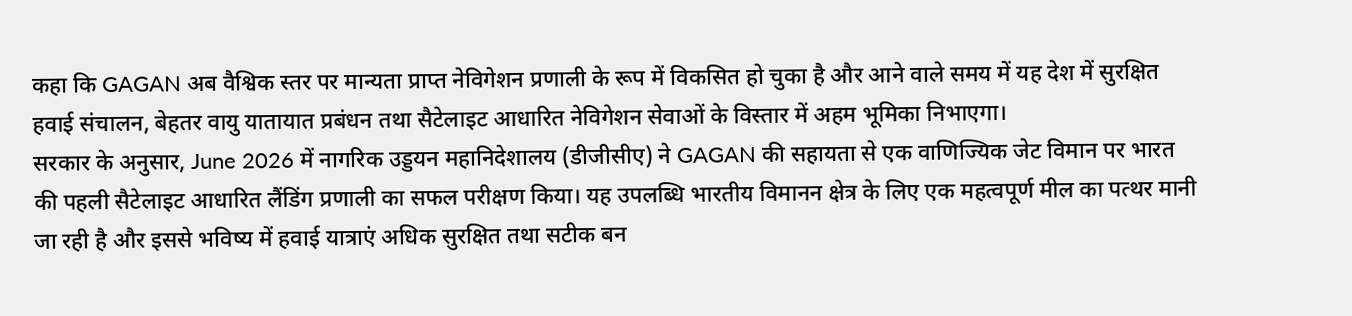कहा कि GAGAN अब वैश्विक स्तर पर मान्यता प्राप्त नेविगेशन प्रणाली के रूप में विकसित हो चुका है और आने वाले समय में यह देश में सुरक्षित हवाई संचालन, बेहतर वायु यातायात प्रबंधन तथा सैटेलाइट आधारित नेविगेशन सेवाओं के विस्तार में अहम भूमिका निभाएगा।
सरकार के अनुसार, June 2026 में नागरिक उड्डयन महानिदेशालय (डीजीसीए) ने GAGAN की सहायता से एक वाणिज्यिक जेट विमान पर भारत की पहली सैटेलाइट आधारित लैंडिंग प्रणाली का सफल परीक्षण किया। यह उपलब्धि भारतीय विमानन क्षेत्र के लिए एक महत्वपूर्ण मील का पत्थर मानी जा रही है और इससे भविष्य में हवाई यात्राएं अधिक सुरक्षित तथा सटीक बन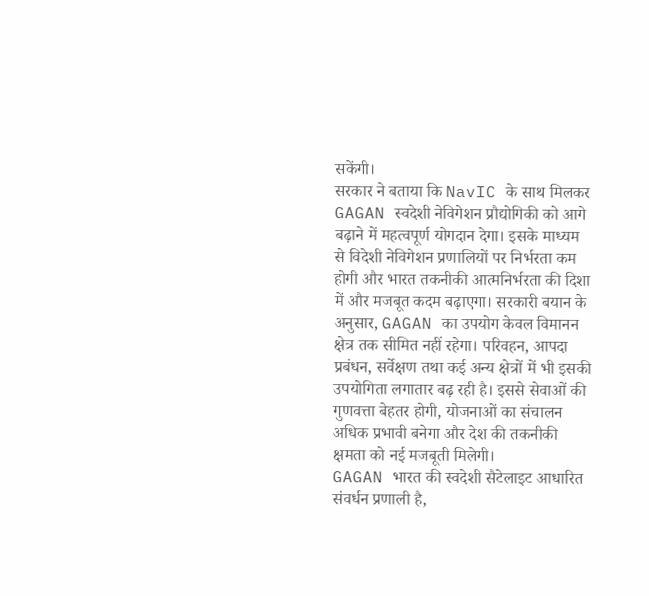सकेंगी।
सरकार ने बताया कि NavIC के साथ मिलकर GAGAN स्वदेशी नेविगेशन प्रौद्योगिकी को आगे बढ़ाने में महत्वपूर्ण योगदान देगा। इसके माध्यम से विदेशी नेविगेशन प्रणालियों पर निर्भरता कम होगी और भारत तकनीकी आत्मनिर्भरता की दिशा में और मजबूत कदम बढ़ाएगा। सरकारी बयान के अनुसार, GAGAN का उपयोग केवल विमानन क्षेत्र तक सीमित नहीं रहेगा। परिवहन, आपदा प्रबंधन, सर्वेक्षण तथा कई अन्य क्षेत्रों में भी इसकी उपयोगिता लगातार बढ़ रही है। इससे सेवाओं की गुणवत्ता बेहतर होगी, योजनाओं का संचालन अधिक प्रभावी बनेगा और देश की तकनीकी क्षमता को नई मजबूती मिलेगी।
GAGAN भारत की स्वदेशी सैटेलाइट आधारित संवर्धन प्रणाली है,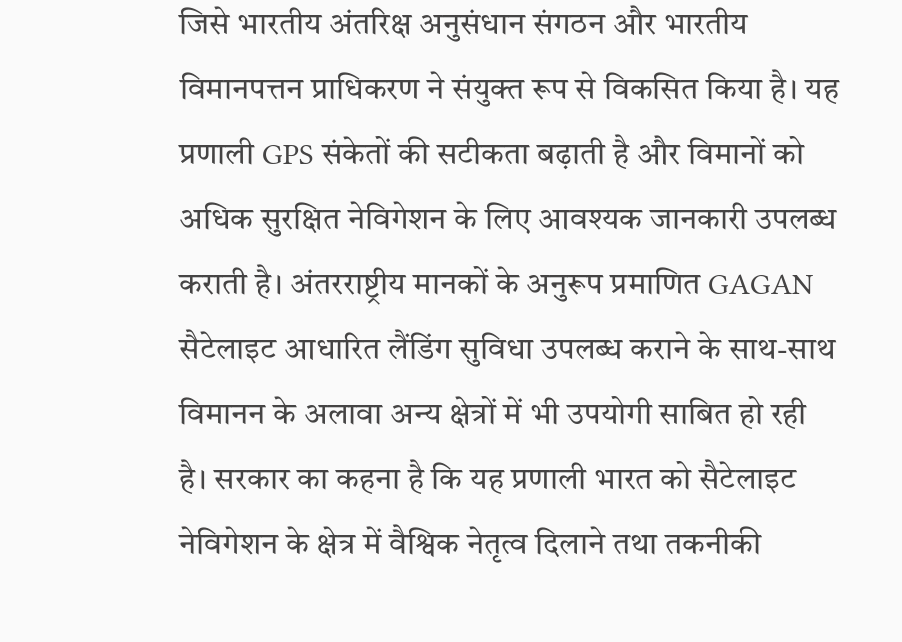जिसे भारतीय अंतरिक्ष अनुसंधान संगठन और भारतीय विमानपत्तन प्राधिकरण ने संयुक्त रूप से विकसित किया है। यह प्रणाली GPS संकेतों की सटीकता बढ़ाती है और विमानों को अधिक सुरक्षित नेविगेशन के लिए आवश्यक जानकारी उपलब्ध कराती है। अंतरराष्ट्रीय मानकों के अनुरूप प्रमाणित GAGAN सैटेलाइट आधारित लैंडिंग सुविधा उपलब्ध कराने के साथ-साथ विमानन के अलावा अन्य क्षेत्रों में भी उपयोगी साबित हो रही है। सरकार का कहना है कि यह प्रणाली भारत को सैटेलाइट नेविगेशन के क्षेत्र में वैश्विक नेतृत्व दिलाने तथा तकनीकी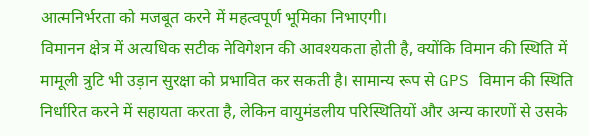आत्मनिर्भरता को मजबूत करने में महत्वपूर्ण भूमिका निभाएगी।
विमानन क्षेत्र में अत्यधिक सटीक नेविगेशन की आवश्यकता होती है, क्योंकि विमान की स्थिति में मामूली त्रुटि भी उड़ान सुरक्षा को प्रभावित कर सकती है। सामान्य रूप से GPS विमान की स्थिति निर्धारित करने में सहायता करता है, लेकिन वायुमंडलीय परिस्थितियों और अन्य कारणों से उसके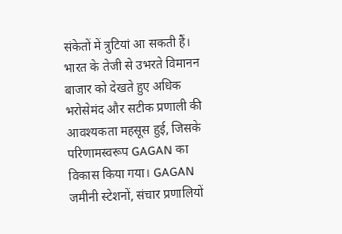संकेतों में त्रुटियां आ सकती हैं। भारत के तेजी से उभरते विमानन बाजार को देखते हुए अधिक भरोसेमंद और सटीक प्रणाली की आवश्यकता महसूस हुई, जिसके परिणामस्वरूप GAGAN का विकास किया गया। GAGAN जमीनी स्टेशनों, संचार प्रणालियों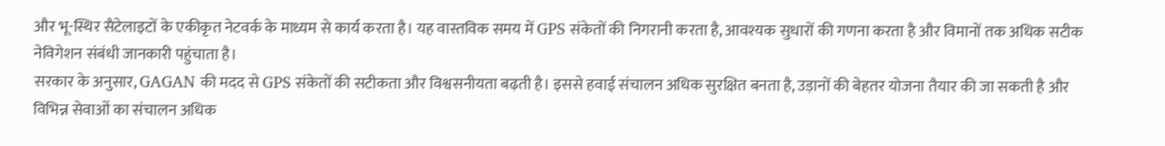और भू-स्थिर सैटेलाइटों के एकीकृत नेटवर्क के माध्यम से कार्य करता है। यह वास्तविक समय में GPS संकेतों की निगरानी करता है, आवश्यक सुधारों की गणना करता है और विमानों तक अधिक सटीक नेविगेशन संबंधी जानकारी पहुंचाता है।
सरकार के अनुसार, GAGAN की मदद से GPS संकेतों की सटीकता और विश्वसनीयता बढ़ती है। इससे हवाई संचालन अधिक सुरक्षित बनता है, उड़ानों की बेहतर योजना तैयार की जा सकती है और विभिन्न सेवाओं का संचालन अधिक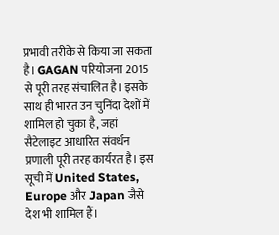प्रभावी तरीके से किया जा सकता है। GAGAN परियोजना 2015 से पूरी तरह संचालित है। इसके साथ ही भारत उन चुनिंदा देशों में शामिल हो चुका है, जहां सैटेलाइट आधारित संवर्धन प्रणाली पूरी तरह कार्यरत है। इस सूची में United States, Europe और Japan जैसे देश भी शामिल हैं।